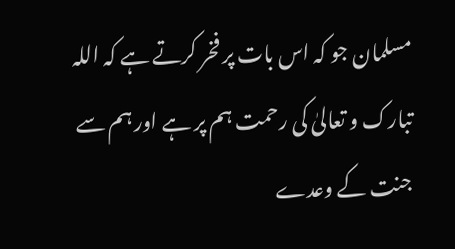مسلمان جو کہ اس بات پر فخر کرتے ہے کہ اللہ تبارک و تعالیٰ کی رحمت ہم پر ہے اور ہم سے جنت کے وعدے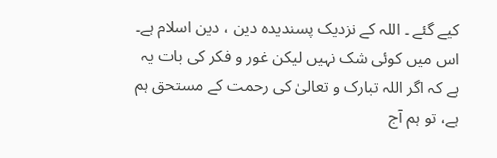کیے گئے ۔ اللہ کے نزدیک پسندیدہ دین ، دین اسلام ہے۔
اس میں کوئی شک نہیں لیکن غور و فکر کی بات یہ ہے کہ اگر اللہ تبارک و تعالیٰ کی رحمت کے مستحق ہم ہے، تو ہم آج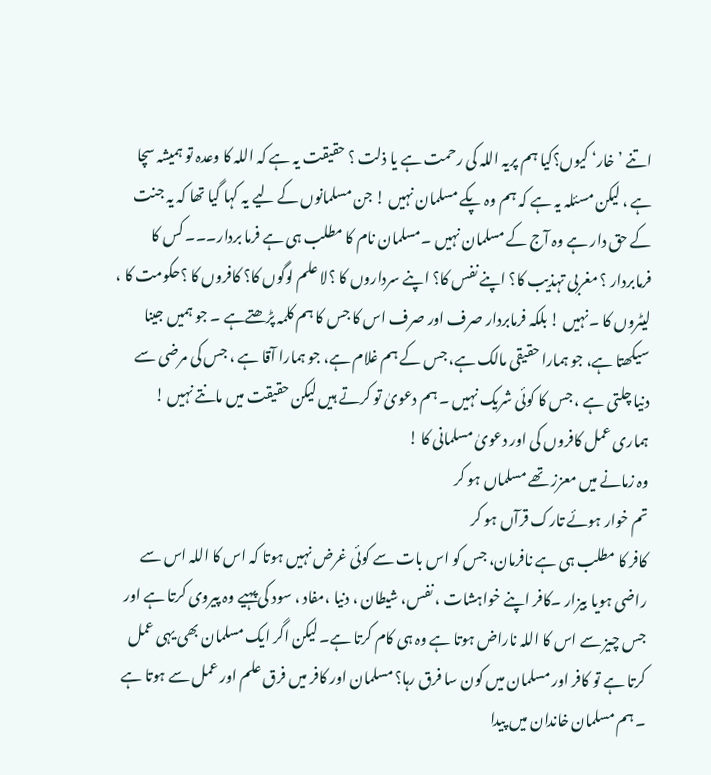اتنے ’ خار‘ کیوں؟کیا ہم پریہ اللہ کی رحمت ہے یا ذلت ؟ حقیقت یہ ہے کہ اللہ کا وعدہ تو ہمیشہ سچا ہے ، لیکن مسئلہ یہ ہے کہ ہم وہ پکے مسلمان نہیں ! جن مسلمانوں کے لیے یہ کہا گیا تھا کہ یہ جنت کے حق دار ہے وہ آج کے مسلمان نہیں ۔مسلمان نام کا مطلب ہی ہے فرما بردار۔۔۔ کس کا فرمابردار ؟ مغربی تہذیب کا؟ اپنے نفس کا؟ اپنے سرداروں کا ؟لا علم لوگوں کا؟ کافروں کا ؟حکومت کا ، لیٹروں کا ۔نہیں ! بلکہ فرمابردار صرف اور صرف اس کا جس کا ہم کلمہ پڑھتےہے ۔ جو ہمیں جینا سیکھتا ہے، جو ہمارا حقیقی مالک ہے، جس کے ہم غلام ہے، جو ہمارا آقا ہے ، جس کی مرضی سے دنیا چلتی ہے ، جس کا کوئی شریک نہیں ۔ ہم دعویٰ تو کرتے ہیں لیکن حقیقت میں مانتے نہیں ! ہماری عمل کافروں کی اور دعویٰ مسلمانی کا !
وہ زمانے میں معزز تھے مسلماں ہو کر
تم خوار ہوئے تارک قرآں ہو کر
کافر کا مطلب ہی ہے نافرمان، جس کو اس بات سے کوئی غرض نہیں ہوتا کہ اس کا اللہ اس سے راضی ہویا بیزار ۔کافر اپنے خواہشات ، نفس، شیطان ، دنیا ،مفاد ، سود کی پہیے وہ پیروی کرتا ہے اور جس چیز سے اس کا اللہ ناراض ہوتا ہے وہ ہی کام کرتا ہے۔ لیکن اگر ایک مسلمان بھی یہی عمل کرتا ہے تو کافر اور مسلمان میں کون سا فرق رہا؟ مسلمان اور کافر میں فرق علم اور عمل سے ہوتا ہے ۔ ہم مسلمان خاندان میں پیدا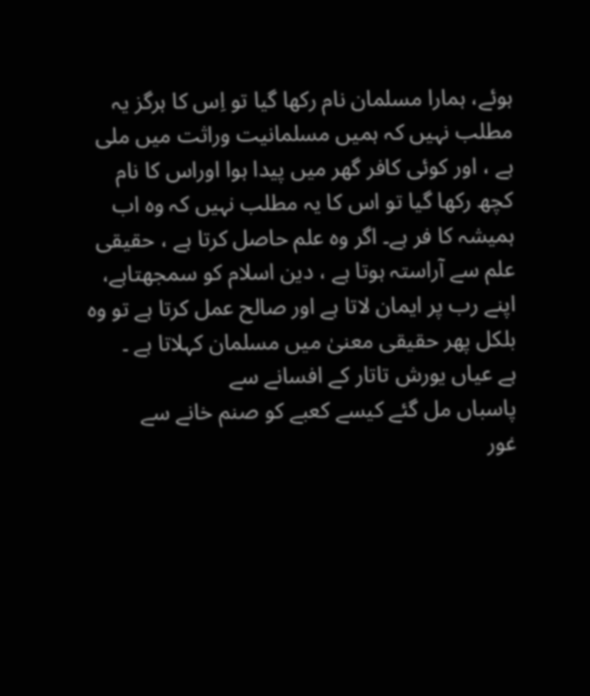ہوئے، ہمارا مسلمان نام رکھا گیا تو اِس کا ہرگز یہ مطلب نہیں کہ ہمیں مسلمانیت وراثت میں ملی ہے ، اور کوئی کافر گھر میں پیدا ہوا اوراس کا نام کچھ رکھا گیا تو اس کا یہ مطلب نہیں کہ وہ اب ہمیشہ کا فر ہے۔ اگر وہ علم حاصل کرتا ہے ، حقیقی علم سے آراستہ ہوتا ہے ، دین اسلام کو سمجھتاہے، اپنے رب پر ایمان لاتا ہے اور صالح عمل کرتا ہے تو وہ بلکل پھر حقیقی معنیٰ میں مسلمان کہلاتا ہے ۔
ہے عیاں یورش تاتار کے افسانے سے
پاسباں مل گئے کیسے کعبے کو صنم خانے سے
غور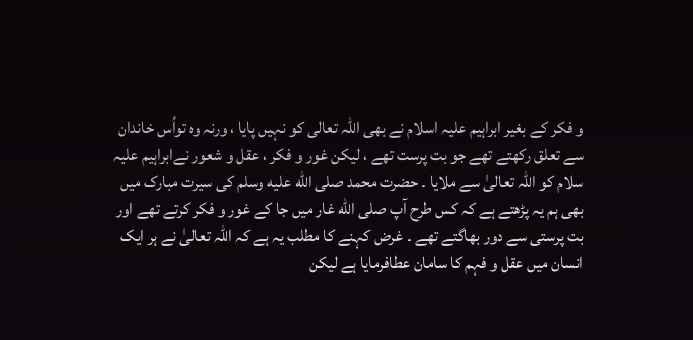و فکر کے بغیر ابراہیم علیہ اسلام نے بھی اللہ تعالی کو نہیں پایا ، ورنہ وہ تواُس خاندان سے تعلق رکھتے تھے جو بت پرست تھے ، لیکن غور و فکر ، عقل و شعور نےابراہیم علیہ سلام کو اللہ تعالیٰ سے ملایا ۔ حضرت محمد صلى الله عليه وسلم کی سیرت مبارک میں بھی ہم یہ پڑھتے ہے کہ کس طرح آپ صلی الله غار میں جا کے غور و فکر کرتے تھے اور بت پرستی سے دور بھاگتے تھے ۔ غرض کہنے کا مطلب یہ ہے کہ اللہ تعالیٰ نے ہر ایک انسان میں عقل و فہم کا سامان عطافرمایا ہے لیکن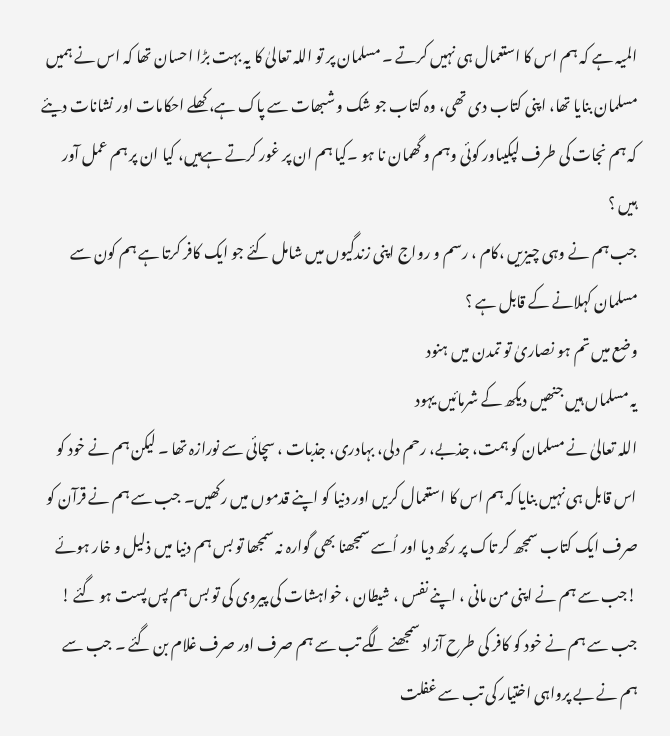المیہ ہے کہ ہم اس کا استعمال ہی نہیں کرتے ۔ مسلمان پر تو اللہ تعالیٰ کا یہ بہت بڑا احسان تھا کہ اس نے ہمیں مسلمان بنایا تھا، اپنی کتاب دی تھی، وہ کتاب جو شک و شبھات سے پاک ہے، کھلے احکامات اور نشانات دیئے کہ ہم نجات کی طرف لپکیںاور کوئی وہم و گھمان نا ہو ۔کیا ہم ان پر غور کرتے ہےہیں، کیا ان پر ہم عمل آور ہیں ؟
جب ہم نے وہی چیزیں ،کام ، رسم و رواج اپنی زندگیوں میں شامل کئے جو ایک کافر کرتا ہے ہم کون سے مسلمان کہلانے کے قابل ہے ؟
وضع میں تم ہو نصاریٰ تو تمدن میں ہنود
یہ مسلماں ہیں جنھیں دیکھ کے شرمائیں یہود
اللہ تعالیٰ نے مسلمان کو ہمت، جذبے، رحم دلی، بہادری، جذبات ، سچائی سے نورازہ تھا ۔ لیکن ہم نے خود کو اس قابل ہی نہیں بنایا کہ ہم اس کا استعمال کریں اور دنیا کو اپنے قدموں میں رکھیں۔ جب سے ہم نے قرآن کو صرف ایک کتاب سمجھ کر تاک پر رکھ دیا اور اُسے سمجھنا بھی گوارہ نہ سمجھا تو بس ہم دنیا میں ذلیل و خار ہوئے !جب سے ہم نے اپنی من مانی ، اپنے نفس ، شیطان ، خواہشات کی پیروی کی تو بس ہم پس پست ہو گئے ! جب سے ہم نے خود کو کافر کی طرح آزاد سمجھنے لگے تب سے ہم صرف اور صرف غلام بن گئے ۔ جب سے ہم نے بے پرواہی اختیار کی تب سے غفلت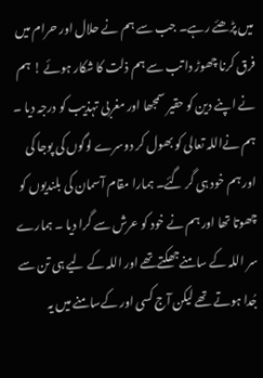میں پڑھئے رہے۔ جب سے ہم نے حلال اور حرام میں فرق کرنا چھوڑ دا تب سے ہم ذلت کا شکار ہوئے ! ہم نے اپنے دین کو حقیر سمجھا اور مغربی تہذیب کو درجہ دیا ۔ ہم نےاللہ تعالی کو بھول کر دوسرے لوگوں کی پوجا کی اور ہم خود ہی گر گئے۔ ہمارا مقام آسمان کی بلندیوں کو چھوتا تھا اور ہم نے خود کو عرش سے گرا دیا ۔ ہمارے سر اللہ کے سامنےجھکتےتھے اور اللہ کے لیے ہی تن سے جُدا ہوتے تھے لیکن آج کسی اور کےسامنے میں یہ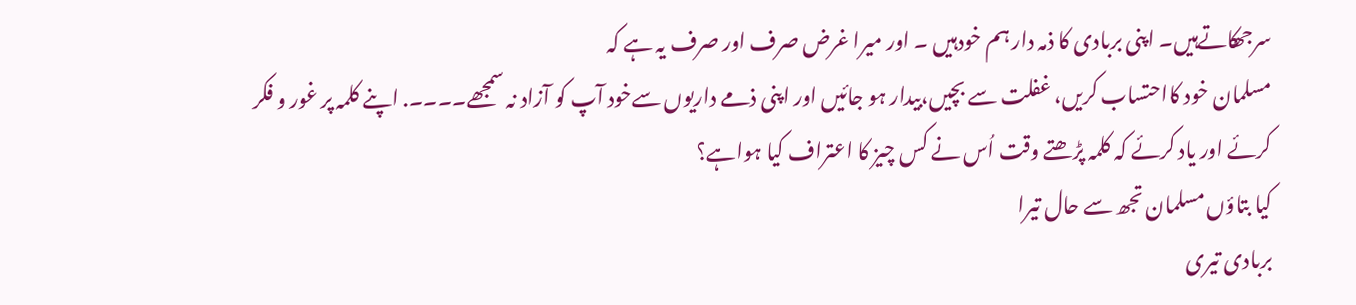سرجھکاتےہیں۔ اپنی بربادی کا ذمہ دار ہم خودہیں ۔ اور میرا غرض صرف اور صرف یہ ہے کہ
مسلمان خود کااحتساب کریں، غفلت سے بچیں،بیدار ہو جائیں اور اپنی ذمے داریوں سےخود آپ کو آزاد نہ سمجھے۔۔۔۔. اپنے کلمہ پر غور و فکر کرئے اور یاد کرئے کہ کلمہ پڑھتے وقت اُس نے کس چیز کا اعتراف کیا ہواہے؟
کیا بتاؤں مسلمان تجھ سے حال تیرا
بربادی تیری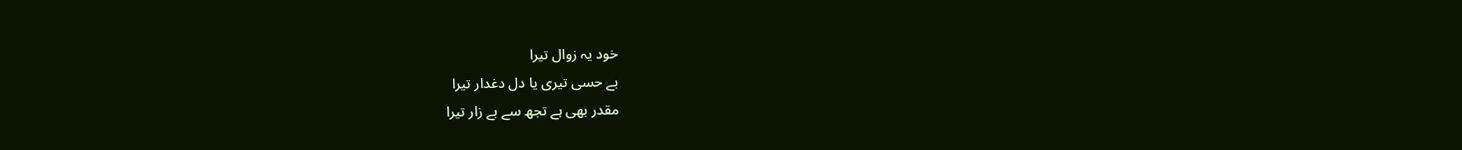خود یہ زوال تیرا
بے حسی تیری یا دل دغدار تیرا
مقدر بھی ہے تجھ سے بے زار تیرا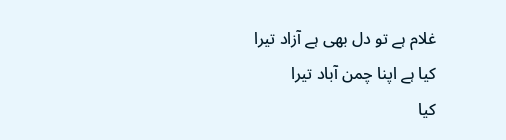غلام ہے تو دل بھی ہے آزاد تیرا
کیا ہے اپنا چمن آباد تیرا
کیا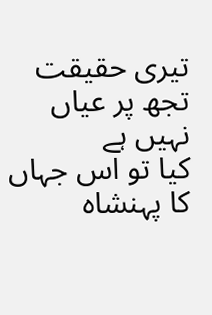تیری حقیقت تجھ پر عیاں نہیں ہے
کیا تو اس جہاں کا پہنشاہ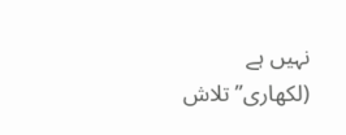نہیں ہے
(لکھاری’’تلاش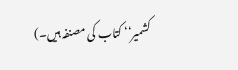کشمیر‘‘ کتاب کی مصنفہ ہیں۔)